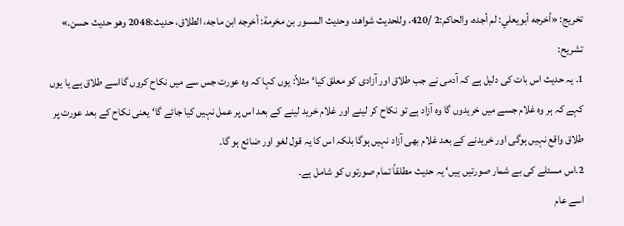تخریج: «أخرجه أبويعلي: لم أجده، والحاكم:2 /420، وللحديث شواهد، وحديث المسور بن مخرمة: أخرجه ابن ماجه، الطلاق، حديث:2048 وهو حديث حسن.»
تشریح:
1. یہ حدیث اس بات کی دلیل ہے کہ آدمی نے جب طلاق اور آزادی کو معلق کیا‘ مثلاً: یوں کہا کہ وہ عورت جس سے میں نکاح کروں گااسے طلاق ہے یا یوں کہے کہ ہر وہ غلام جسے میں خریدوں گا وہ آزاد ہے تو نکاح کر لینے اور غلام خرید لینے کے بعد اس پر عمل نہیں کیا جائے گا‘ یعنی نکاح کے بعد عورت پر طلاق واقع نہیں ہوگی اور خریدنے کے بعد غلام بھی آزاد نہیں ہوگا بلکہ اس کا یہ قول لغو اور ضائع ہو گا۔
2.اس مسئلے کی بے شمار صورتیں ہیں‘ یہ حدیث مطلقاً تمام صورتوں کو شامل ہے۔
اسے عام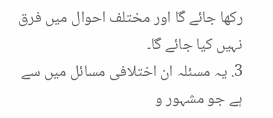رکھا جائے گا اور مختلف احوال میں فرق نہیں کیا جائے گا۔
3. یہ مسئلہ ان اختلافی مسائل میں سے ہے جو مشہور و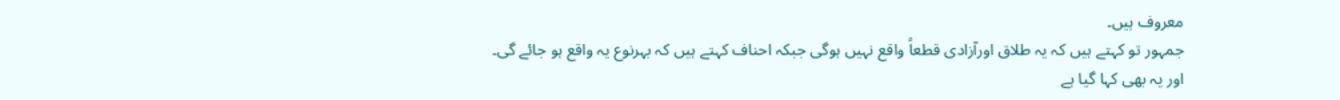معروف ہیں۔
جمہور تو کہتے ہیں کہ یہ طلاق اورآزادی قطعاً واقع نہیں ہوگی جبکہ احناف کہتے ہیں کہ بہرنوع یہ واقع ہو جائے گی۔
اور یہ بھی کہا گیا ہے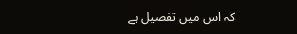کہ اس میں تفصیل ہے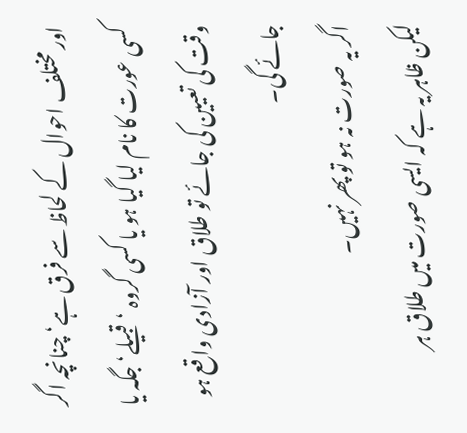اور مختلف احوال کے لحاظ سے فرق ہے‘ چنانچہ اگر کسی عورت کا نام لیا گیا ہو یا کسی گروہ ‘قبیلے‘ جگہ یا وقت کی تعیین کی جائے تو طلاق اور آزادی واقع ہو جائے گی۔
اگر یہ صورت نہ ہو تو پھر نہیں۔
لیکن ظاہر یہ ہے کہ ایسی صورت میں طلاق ہر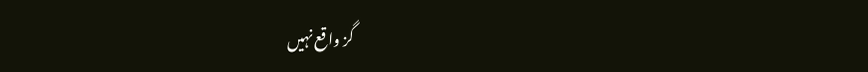گز واقع نہیں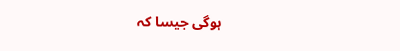ہوگی جیسا کہ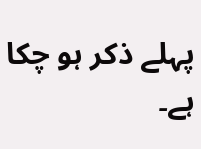پہلے ذکر ہو چکا ہے۔